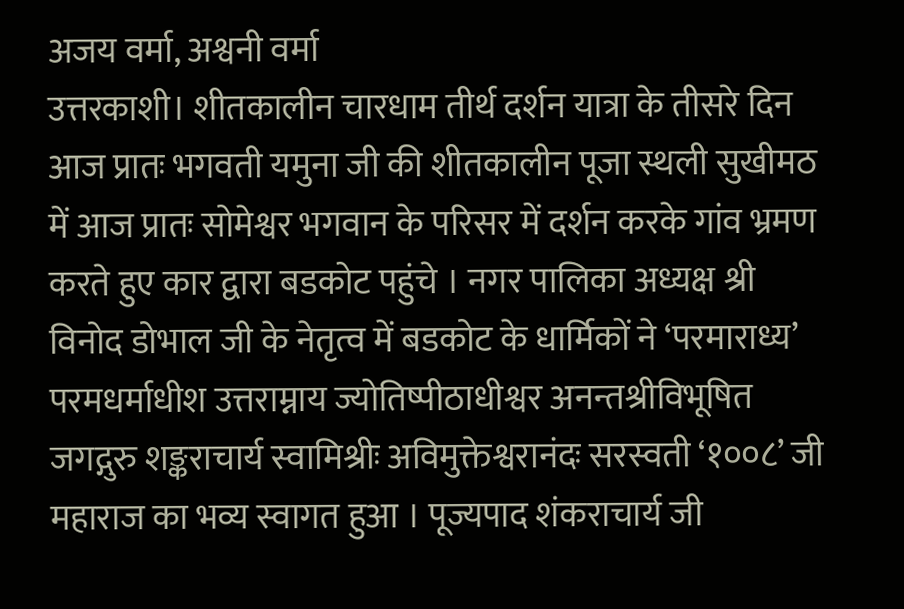अजय वर्मा, अश्वनी वर्मा
उत्तरकाशी। शीतकालीन चारधाम तीर्थ दर्शन यात्रा के तीसरे दिन आज प्रातः भगवती यमुना जी की शीतकालीन पूजा स्थली सुखीमठ में आज प्रातः सोमेश्वर भगवान के परिसर में दर्शन करके गांव भ्रमण करते हुए कार द्वारा बडकोट पहुंचे । नगर पालिका अध्यक्ष श्री विनोद डोभाल जी के नेतृत्व में बडकोट के धार्मिकों ने ‘परमाराध्य’ परमधर्माधीश उत्तराम्नाय ज्योतिष्पीठाधीश्वर अनन्तश्रीविभूषित जगद्गुरु शङ्कराचार्य स्वामिश्रीः अविमुक्तेश्वरानंदः सरस्वती ‘१००८’ जी महाराज का भव्य स्वागत हुआ । पूज्यपाद शंकराचार्य जी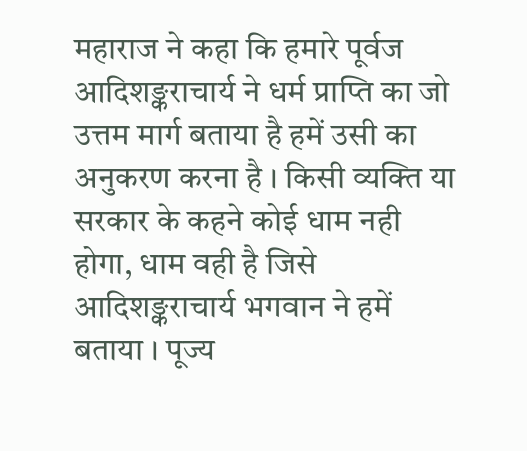महाराज ने कहा कि हमारे पूर्वज आदिशङ्कराचार्य ने धर्म प्राप्ति का जो उत्तम मार्ग बताया है हमें उसी का अनुकरण करना है । किसी व्यक्ति या सरकार के कहने कोई धाम नही होगा, धाम वही है जिसे आदिशङ्कराचार्य भगवान ने हमें बताया । पूज्य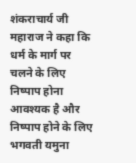शंकराचार्य जी महाराज ने कहा कि धर्म के मार्ग पर चलने के लिए निष्पाप होना आवश्यक है और निष्पाप होने के लिए भगवती यमुना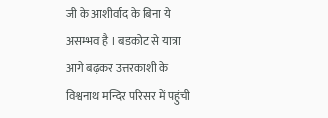जी के आशीर्वाद के बिना ये असम्भव है । बडकोट से यात्रा आगे बढ़कर उत्तरकाशी के विश्वनाथ मन्दिर परिसर में पहुंची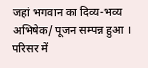जहां भगवान का दिव्य-भव्य अभिषेक/ पूजन सम्पन्न हुआ । परिसर में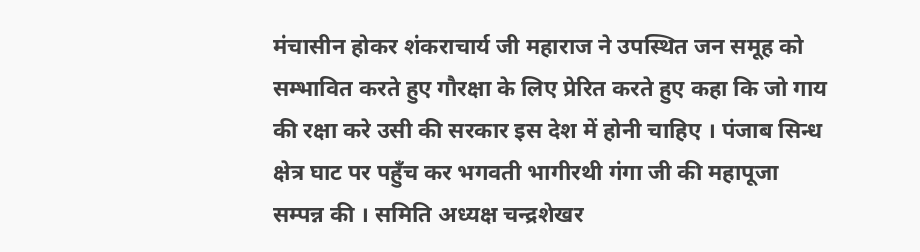मंचासीन होकर शंकराचार्य जी महाराज ने उपस्थित जन समूह को सम्भावित करते हुए गौरक्षा के लिए प्रेरित करते हुए कहा कि जो गाय की रक्षा करे उसी की सरकार इस देश में होनी चाहिए । पंजाब सिन्ध क्षेत्र घाट पर पहुँच कर भगवती भागीरथी गंगा जी की महापूजा सम्पन्न की । समिति अध्यक्ष चन्द्रशेखर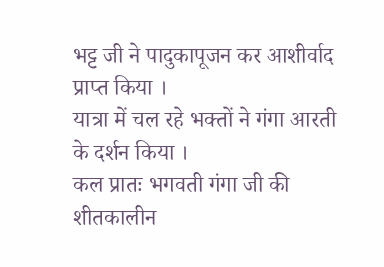भट्ट जी ने पादुकापूजन कर आशीर्वाद प्राप्त किया ।
यात्रा में चल रहे भक्तों ने गंगा आरती के दर्शन किया ।
कल प्रातः भगवती गंगा जी की शीतकालीन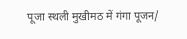पूजा स्थली मुखीमठ में गंगा पूजन/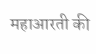महाआरती की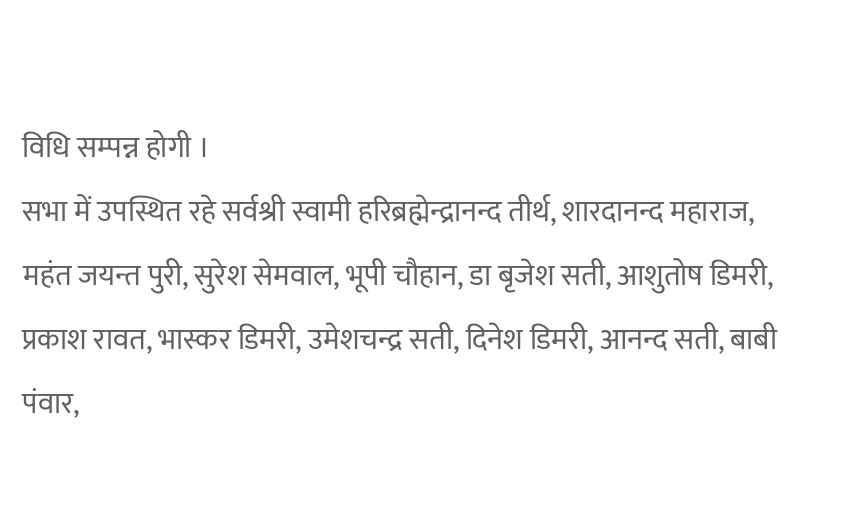विधि सम्पन्न होगी ।
सभा में उपस्थित रहे सर्वश्री स्वामी हरिब्रह्मेन्द्रानन्द तीर्थ, शारदानन्द महाराज, महंत जयन्त पुरी, सुरेश सेमवाल, भूपी चौहान, डा बृजेश सती, आशुतोष डिमरी, प्रकाश रावत, भास्कर डिमरी, उमेशचन्द्र सती, दिनेश डिमरी, आनन्द सती, बाबी पंवार,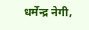धर्मेन्द्र नेगी,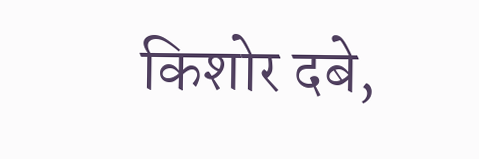किशोर दबे,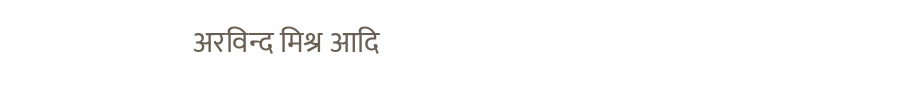अरविन्द मिश्र आदि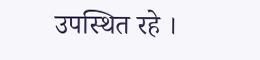उपस्थित रहे ।